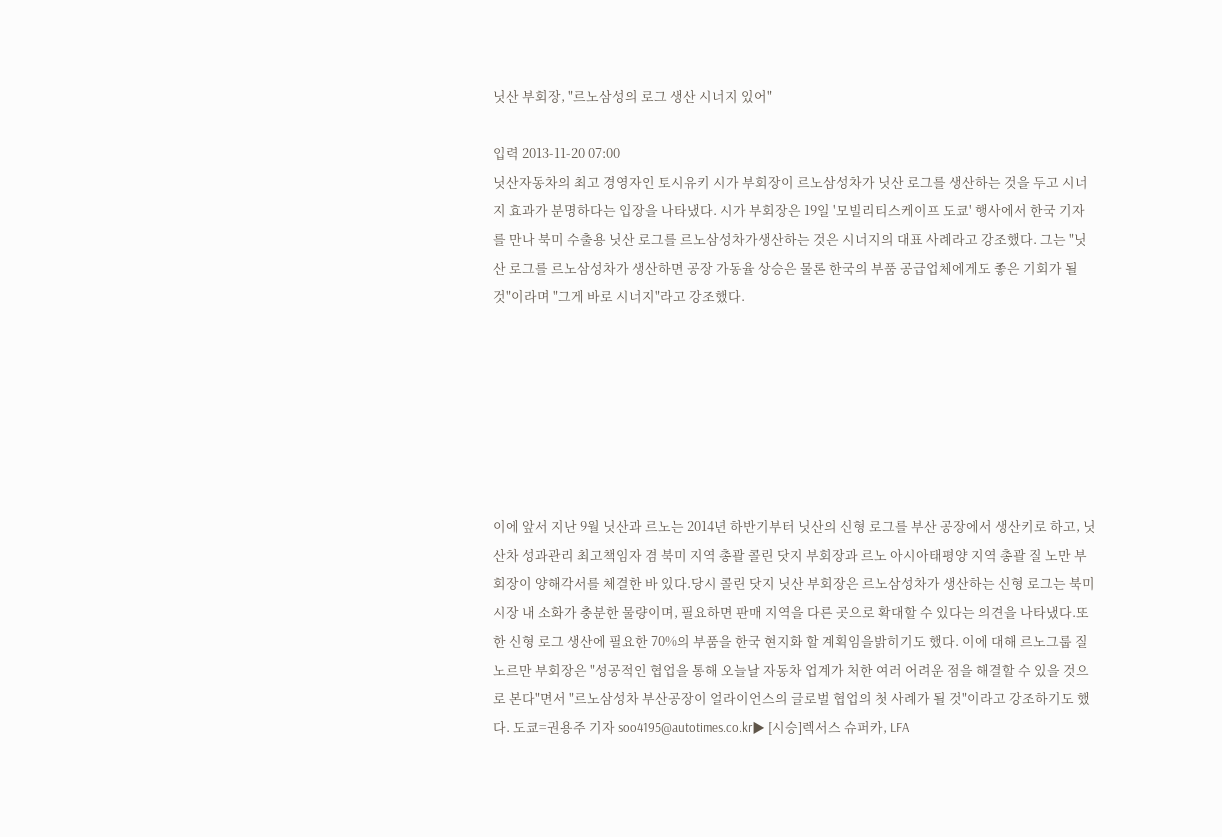닛산 부회장, "르노삼성의 로그 생산 시너지 있어"

입력 2013-11-20 07:00
닛산자동차의 최고 경영자인 토시유키 시가 부회장이 르노삼성차가 닛산 로그를 생산하는 것을 두고 시너지 효과가 분명하다는 입장을 나타냈다. 시가 부회장은 19일 '모빌리티스케이프 도쿄' 행사에서 한국 기자를 만나 북미 수출용 닛산 로그를 르노삼성차가생산하는 것은 시너지의 대표 사례라고 강조했다. 그는 "닛산 로그를 르노삼성차가 생산하면 공장 가동율 상승은 물론 한국의 부품 공급업체에게도 좋은 기회가 될 것"이라며 "그게 바로 시너지"라고 강조했다.







이에 앞서 지난 9월 닛산과 르노는 2014년 하반기부터 닛산의 신형 로그를 부산 공장에서 생산키로 하고, 닛산차 성과관리 최고책임자 겸 북미 지역 총괄 콜린 닷지 부회장과 르노 아시아태평양 지역 총괄 질 노만 부회장이 양해각서를 체결한 바 있다.당시 콜린 닷지 닛산 부회장은 르노삼성차가 생산하는 신형 로그는 북미 시장 내 소화가 충분한 물량이며, 필요하면 판매 지역을 다른 곳으로 확대할 수 있다는 의견을 나타냈다.또한 신형 로그 생산에 필요한 70%의 부품을 한국 현지화 할 계획임을밝히기도 했다. 이에 대해 르노그룹 질 노르만 부회장은 "성공적인 협업을 통해 오늘날 자동차 업계가 처한 여러 어려운 점을 해결할 수 있을 것으로 본다"면서 "르노삼성차 부산공장이 얼라이언스의 글로벌 협업의 첫 사례가 될 것"이라고 강조하기도 했다. 도쿄=권용주 기자 soo4195@autotimes.co.kr▶ [시승]렉서스 슈퍼카, LFA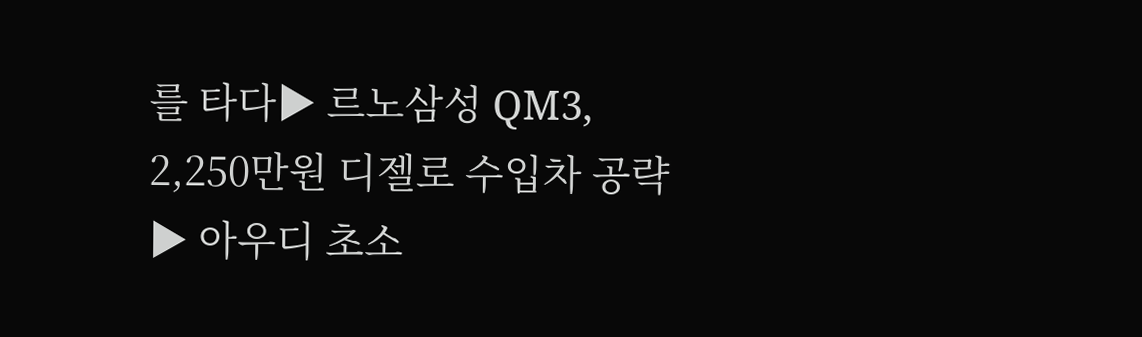를 타다▶ 르노삼성 QM3, 2,250만원 디젤로 수입차 공략▶ 아우디 초소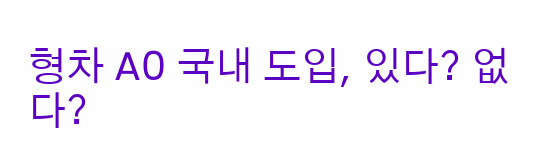형차 A0 국내 도입, 있다? 없다?